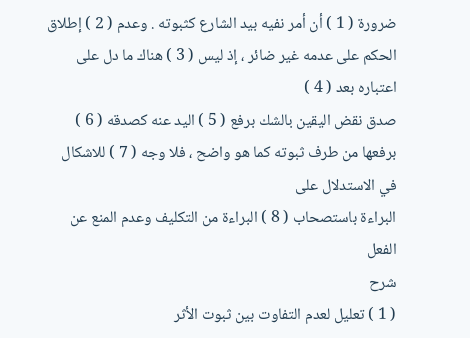ضرورة ( 1 ) أن أمر نفيه بيد الشارع كثبوته . وعدم ( 2 ) إطلاق الحكم على عدمه غير ضائر ، إذ ليس ( 3 ) هناك ما دل على اعتباره بعد ( 4 )
صدق نقض اليقين بالشك برفع ( 5 ) اليد عنه كصدقه ( 6 ) برفعها من طرف ثبوته كما هو واضح ، فلا وجه ( 7 ) للاشكال في الاستدلال على
البراءة باستصحاب ( 8 ) البراءة من التكليف وعدم المنع عن الفعل
شرح
( 1 ) تعليل لعدم التفاوت بين ثبوت الأثر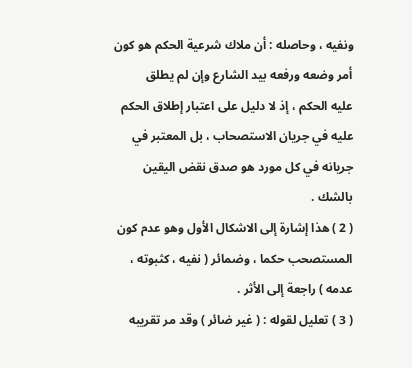ونفيه ، وحاصله : أن ملاك شرعية الحكم هو كون أمر وضعه ورفعه بيد الشارع وإن لم يطلق
عليه الحكم ، إذ لا دليل على اعتبار إطلاق الحكم عليه في جريان الاستصحاب ، بل المعتبر في جريانه في كل مورد هو صدق نقض اليقين
بالشك .
( 2 ) هذا إشارة إلى الاشكال الأول وهو عدم كون المستصحب حكما ، وضمائر ( نفيه ، كثبوته ، عدمه ) راجعة إلى الأثر .
( 3 ) تعليل لقوله : ( غير ضائر ) وقد مر تقريبه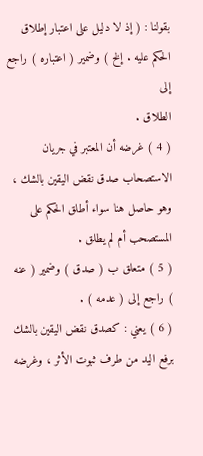بقولنا : ( إذ لا دليل على اعتبار إطلاق الحكم عليه . إلخ ) وضمير ( اعتباره ) راجع إلى
الطلاق .
( 4 ) غرضه أن المعتبر في جريان الاستصحاب صدق نقض اليقين بالشك ، وهو حاصل هنا سواء أطلق الحكم على المستصحب أم لم يطلق .
( 5 ) متعلق ب ( صدق ) وضمير ( عنه ) راجع إلى ( عدمه ) .
( 6 ) يعني : كصدق نقض اليقين بالشك برفع اليد من طرف ثبوت الأثر ، وغرضه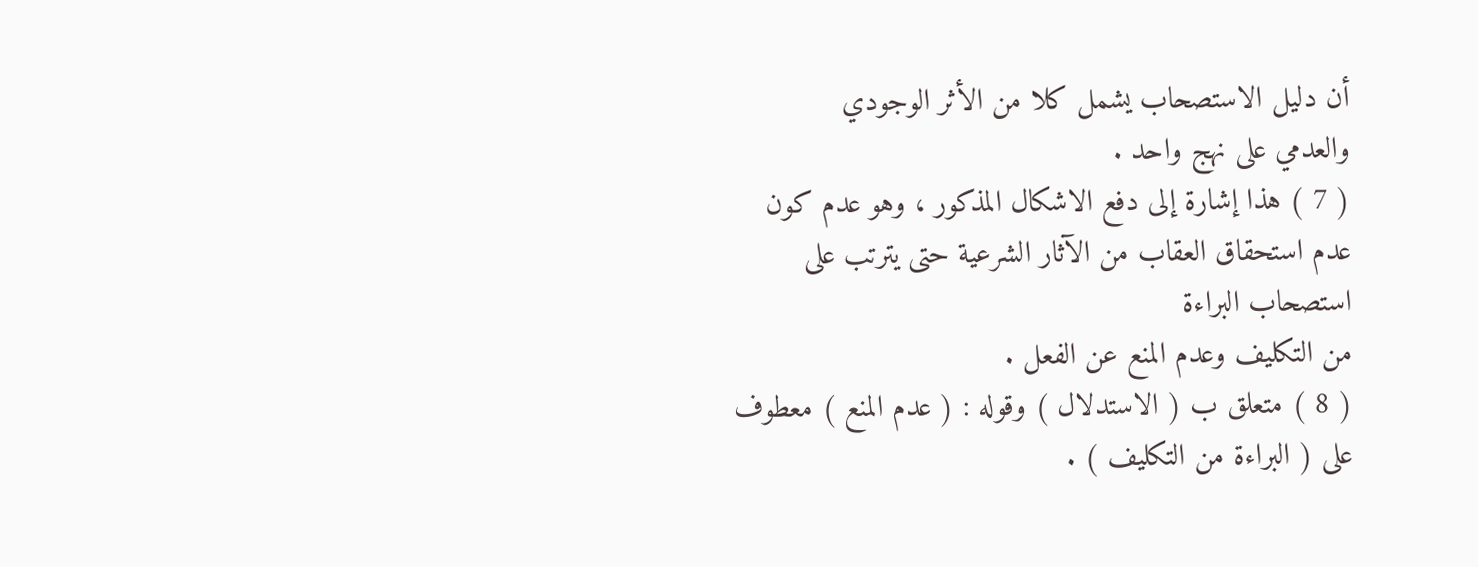أن دليل الاستصحاب يشمل كلا من الأثر الوجودي
والعدمي على نهج واحد .
( 7 ) هذا إشارة إلى دفع الاشكال المذكور ، وهو عدم كون عدم استحقاق العقاب من الآثار الشرعية حتى يترتب على استصحاب البراءة
من التكليف وعدم المنع عن الفعل .
( 8 ) متعلق ب ( الاستدلال ) وقوله : ( عدم المنع ) معطوف على ( البراءة من التكليف ) .